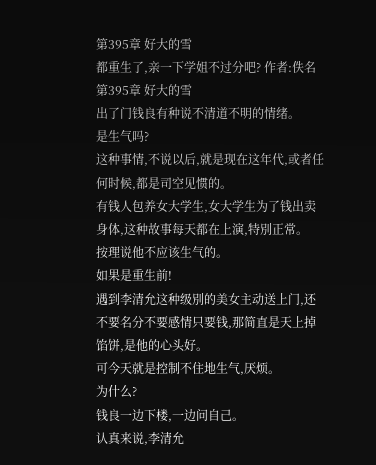第395章 好大的雪
都重生了,亲一下学姐不过分吧? 作者:佚名
第395章 好大的雪
出了门钱良有种说不清道不明的情绪。
是生气吗?
这种事情,不说以后,就是现在这年代,或者任何时候,都是司空见惯的。
有钱人包养女大学生,女大学生为了钱出卖身体,这种故事每天都在上演,特別正常。
按理说他不应该生气的。
如果是重生前!
遇到李清允这种级別的美女主动送上门,还不要名分不要感情只要钱,那简直是天上掉馅饼,是他的心头好。
可今天就是控制不住地生气,厌烦。
为什么?
钱良一边下楼,一边问自己。
认真来说,李清允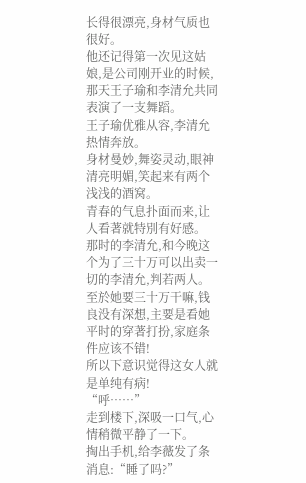长得很漂亮,身材气质也很好。
他还记得第一次见这姑娘,是公司刚开业的时候,那天王子瑜和李清允共同表演了一支舞蹈。
王子瑜优雅从容,李清允热情奔放。
身材曼妙,舞姿灵动,眼神清亮明媚,笑起来有两个浅浅的酒窝。
青春的气息扑面而来,让人看著就特別有好感。
那时的李清允,和今晚这个为了三十万可以出卖一切的李清允,判若两人。
至於她要三十万干嘛,钱良没有深想,主要是看她平时的穿著打扮,家庭条件应该不错!
所以下意识觉得这女人就是单纯有病!
“呼……”
走到楼下,深吸一口气,心情稍微平静了一下。
掏出手机,给李薇发了条消息:“睡了吗?”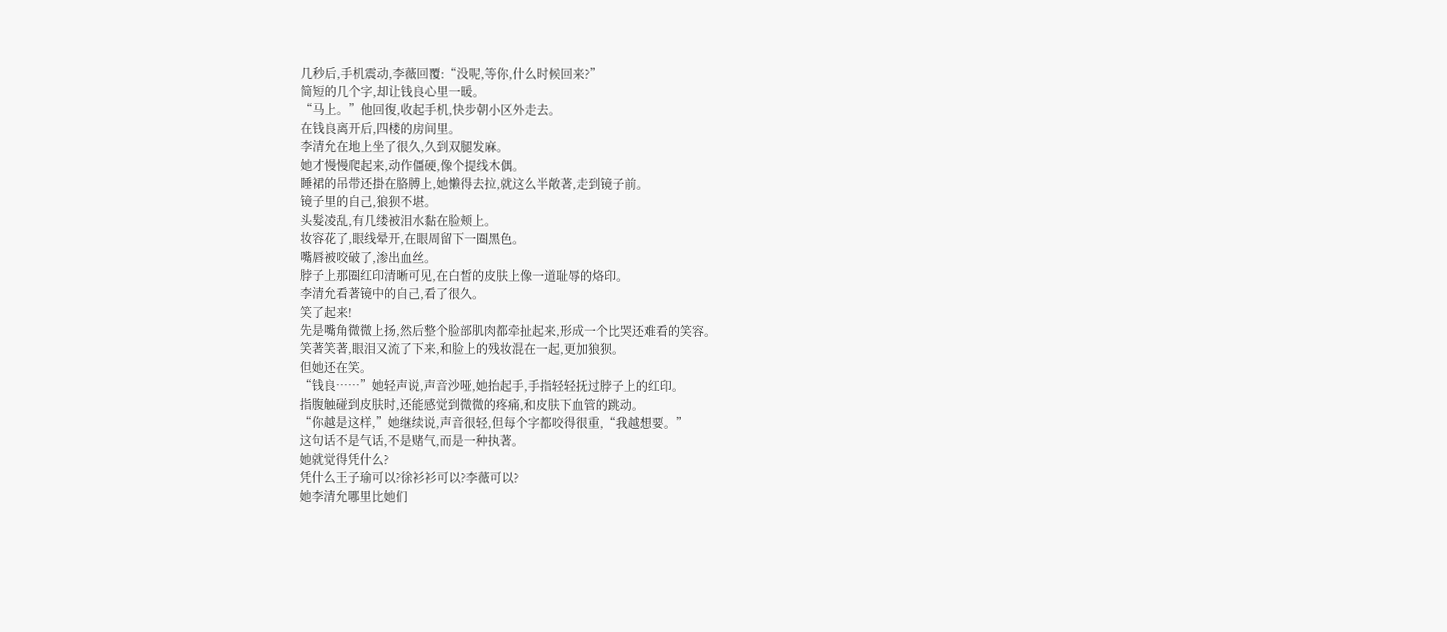几秒后,手机震动,李薇回覆:“没呢,等你,什么时候回来?”
简短的几个字,却让钱良心里一暖。
“马上。”他回復,收起手机,快步朝小区外走去。
在钱良离开后,四楼的房间里。
李清允在地上坐了很久,久到双腿发麻。
她才慢慢爬起来,动作僵硬,像个提线木偶。
睡裙的吊带还掛在胳膊上,她懒得去拉,就这么半敞著,走到镜子前。
镜子里的自己,狼狈不堪。
头髮凌乱,有几缕被泪水黏在脸颊上。
妆容花了,眼线晕开,在眼周留下一圈黑色。
嘴唇被咬破了,渗出血丝。
脖子上那圈红印清晰可见,在白皙的皮肤上像一道耻辱的烙印。
李清允看著镜中的自己,看了很久。
笑了起来!
先是嘴角微微上扬,然后整个脸部肌肉都牵扯起来,形成一个比哭还难看的笑容。
笑著笑著,眼泪又流了下来,和脸上的残妆混在一起,更加狼狈。
但她还在笑。
“钱良……”她轻声说,声音沙哑,她抬起手,手指轻轻抚过脖子上的红印。
指腹触碰到皮肤时,还能感觉到微微的疼痛,和皮肤下血管的跳动。
“你越是这样,”她继续说,声音很轻,但每个字都咬得很重,“我越想要。”
这句话不是气话,不是赌气,而是一种执著。
她就觉得凭什么?
凭什么王子瑜可以?徐衫衫可以?李薇可以?
她李清允哪里比她们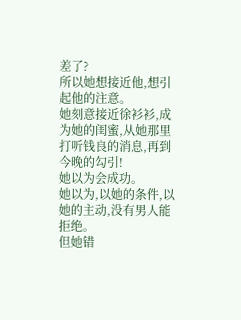差了?
所以她想接近他,想引起他的注意。
她刻意接近徐衫衫,成为她的闺蜜,从她那里打听钱良的消息,再到今晚的勾引!
她以为会成功。
她以为,以她的条件,以她的主动,没有男人能拒绝。
但她错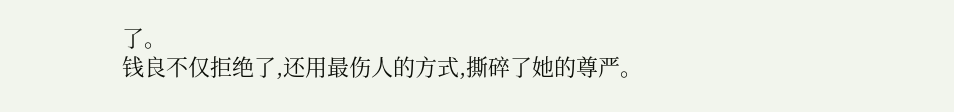了。
钱良不仅拒绝了,还用最伤人的方式,撕碎了她的尊严。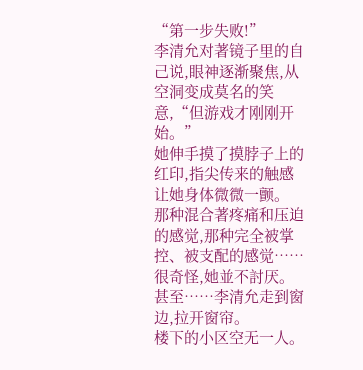“第一步失败!”
李清允对著镜子里的自己说,眼神逐渐聚焦,从空洞变成莫名的笑意,“但游戏才刚刚开始。”
她伸手摸了摸脖子上的红印,指尖传来的触感让她身体微微一颤。
那种混合著疼痛和压迫的感觉,那种完全被掌控、被支配的感觉……
很奇怪,她並不討厌。
甚至……李清允走到窗边,拉开窗帘。
楼下的小区空无一人。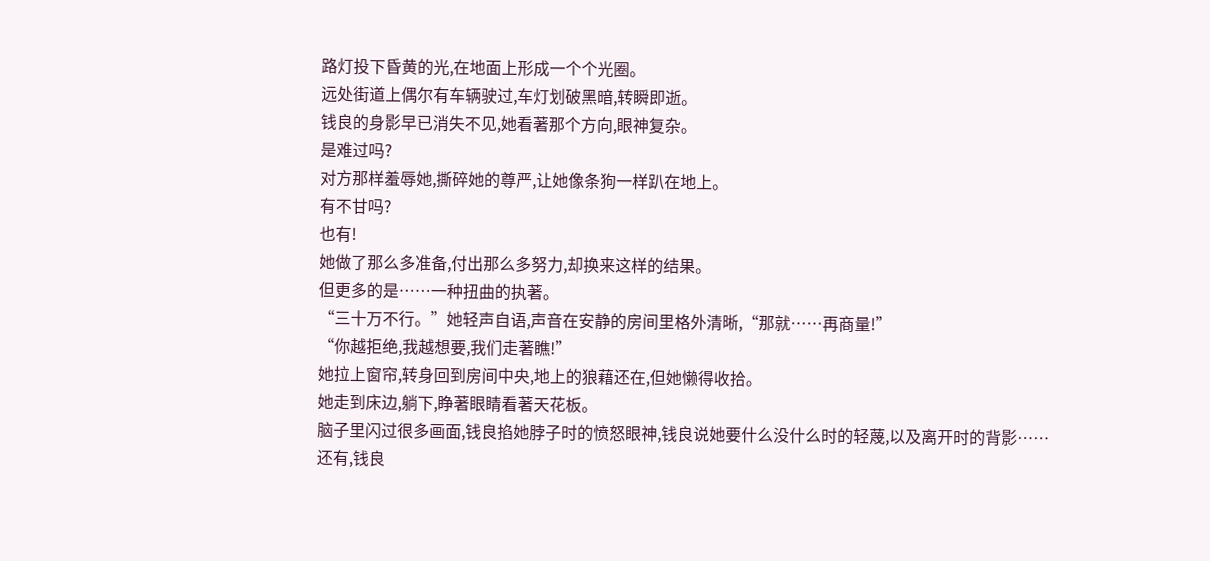路灯投下昏黄的光,在地面上形成一个个光圈。
远处街道上偶尔有车辆驶过,车灯划破黑暗,转瞬即逝。
钱良的身影早已消失不见,她看著那个方向,眼神复杂。
是难过吗?
对方那样羞辱她,撕碎她的尊严,让她像条狗一样趴在地上。
有不甘吗?
也有!
她做了那么多准备,付出那么多努力,却换来这样的结果。
但更多的是……一种扭曲的执著。
“三十万不行。”她轻声自语,声音在安静的房间里格外清晰,“那就……再商量!”
“你越拒绝,我越想要,我们走著瞧!”
她拉上窗帘,转身回到房间中央,地上的狼藉还在,但她懒得收拾。
她走到床边,躺下,睁著眼睛看著天花板。
脑子里闪过很多画面,钱良掐她脖子时的愤怒眼神,钱良说她要什么没什么时的轻蔑,以及离开时的背影……
还有,钱良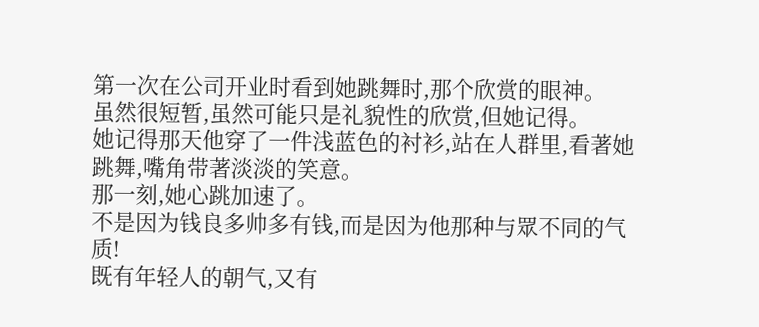第一次在公司开业时看到她跳舞时,那个欣赏的眼神。
虽然很短暂,虽然可能只是礼貌性的欣赏,但她记得。
她记得那天他穿了一件浅蓝色的衬衫,站在人群里,看著她跳舞,嘴角带著淡淡的笑意。
那一刻,她心跳加速了。
不是因为钱良多帅多有钱,而是因为他那种与眾不同的气质!
既有年轻人的朝气,又有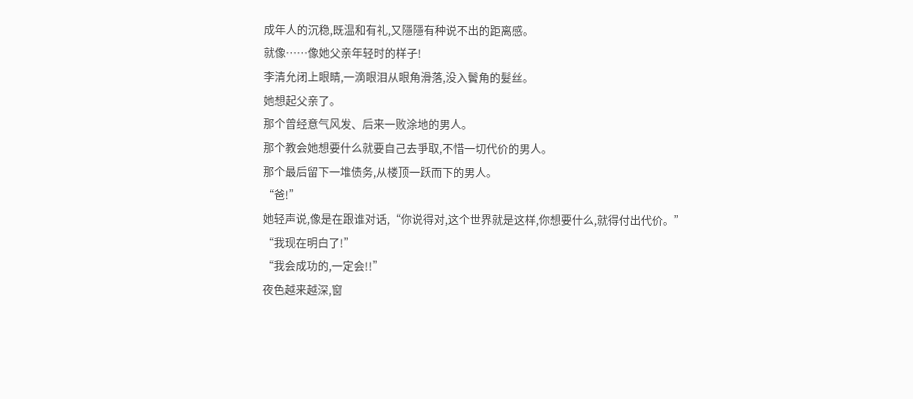成年人的沉稳,既温和有礼,又隱隱有种说不出的距离感。
就像……像她父亲年轻时的样子!
李清允闭上眼睛,一滴眼泪从眼角滑落,没入鬢角的髮丝。
她想起父亲了。
那个曾经意气风发、后来一败涂地的男人。
那个教会她想要什么就要自己去爭取,不惜一切代价的男人。
那个最后留下一堆债务,从楼顶一跃而下的男人。
“爸!”
她轻声说,像是在跟谁对话,“你说得对,这个世界就是这样,你想要什么,就得付出代价。”
“我现在明白了!”
“我会成功的,一定会!!”
夜色越来越深,窗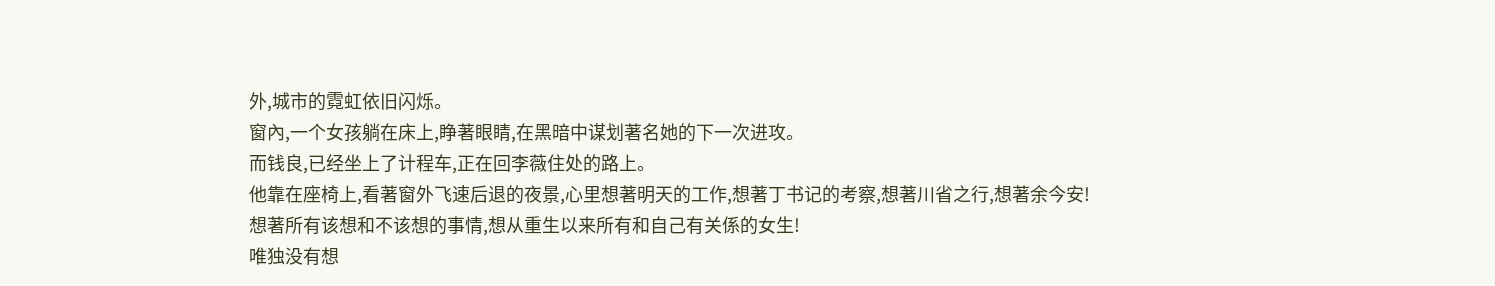外,城市的霓虹依旧闪烁。
窗內,一个女孩躺在床上,睁著眼睛,在黑暗中谋划著名她的下一次进攻。
而钱良,已经坐上了计程车,正在回李薇住处的路上。
他靠在座椅上,看著窗外飞速后退的夜景,心里想著明天的工作,想著丁书记的考察,想著川省之行,想著余今安!
想著所有该想和不该想的事情,想从重生以来所有和自己有关係的女生!
唯独没有想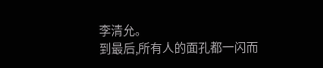李清允。
到最后,所有人的面孔都一闪而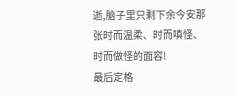逝,脑子里只剩下余今安那张时而温柔、时而嗔怪、时而做怪的面容!
最后定格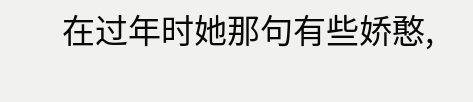在过年时她那句有些娇憨,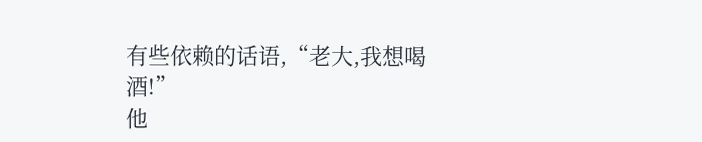有些依赖的话语,“老大,我想喝酒!”
他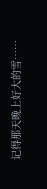记得那天晚上好大的雪……